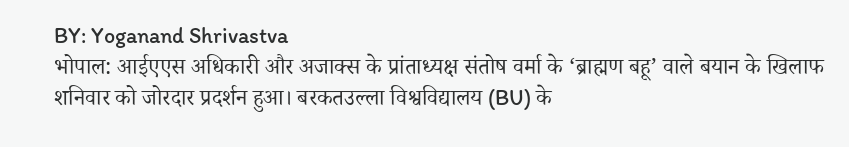BY: Yoganand Shrivastva
भोपाल: आईएएस अधिकारी और अजाक्स के प्रांताध्यक्ष संतोष वर्मा के ‘ब्राह्मण बहू’ वाले बयान के खिलाफ शनिवार को जोरदार प्रदर्शन हुआ। बरकतउल्ला विश्वविद्यालय (BU) के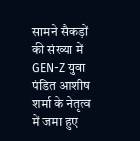सामने सैकड़ों की संख्या में GEN-Z युवा पंडित आशीष शर्मा के नेतृत्व में जमा हुए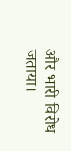और भारी विरोध जताया।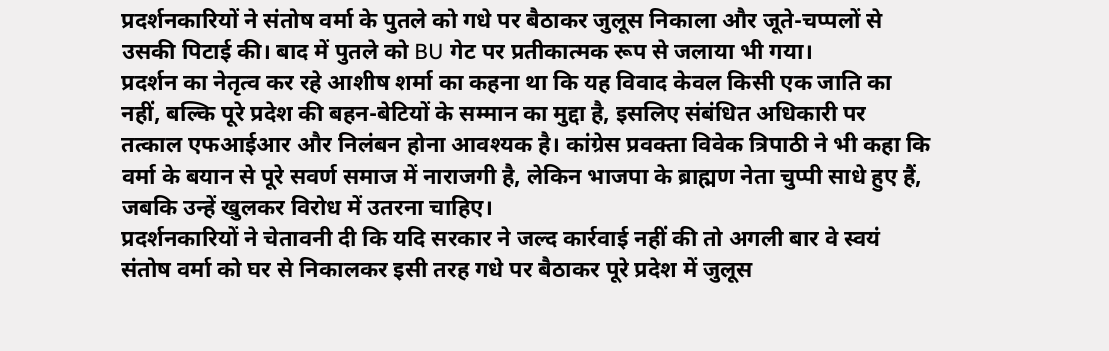प्रदर्शनकारियों ने संतोष वर्मा के पुतले को गधे पर बैठाकर जुलूस निकाला और जूते-चप्पलों से उसकी पिटाई की। बाद में पुतले को BU गेट पर प्रतीकात्मक रूप से जलाया भी गया।
प्रदर्शन का नेतृत्व कर रहे आशीष शर्मा का कहना था कि यह विवाद केवल किसी एक जाति का नहीं, बल्कि पूरे प्रदेश की बहन-बेटियों के सम्मान का मुद्दा है, इसलिए संबंधित अधिकारी पर तत्काल एफआईआर और निलंबन होना आवश्यक है। कांग्रेस प्रवक्ता विवेक त्रिपाठी ने भी कहा कि वर्मा के बयान से पूरे सवर्ण समाज में नाराजगी है, लेकिन भाजपा के ब्राह्मण नेता चुप्पी साधे हुए हैं, जबकि उन्हें खुलकर विरोध में उतरना चाहिए।
प्रदर्शनकारियों ने चेतावनी दी कि यदि सरकार ने जल्द कार्रवाई नहीं की तो अगली बार वे स्वयं संतोष वर्मा को घर से निकालकर इसी तरह गधे पर बैठाकर पूरे प्रदेश में जुलूस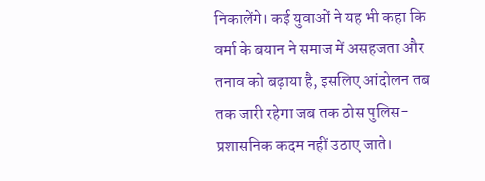निकालेंगे। कई युवाओं ने यह भी कहा कि वर्मा के बयान ने समाज में असहजता और तनाव को बढ़ाया है, इसलिए आंदोलन तब तक जारी रहेगा जब तक ठोस पुलिस-प्रशासनिक कदम नहीं उठाए जाते।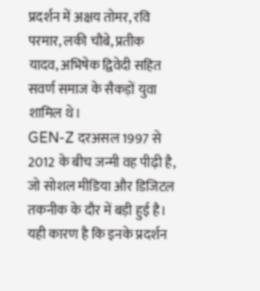प्रदर्शन में अक्षय तोमर, रवि परमार, लकी चौबे, प्रतीक यादव, अभिषेक द्विवेदी सहित सवर्ण समाज के सैकड़ों युवा शामिल थे।
GEN-Z दरअसल 1997 से 2012 के बीच जन्मी वह पीढ़ी है, जो सोशल मीडिया और डिजिटल तकनीक के दौर में बड़ी हुई है। यही कारण है कि इनके प्रदर्शन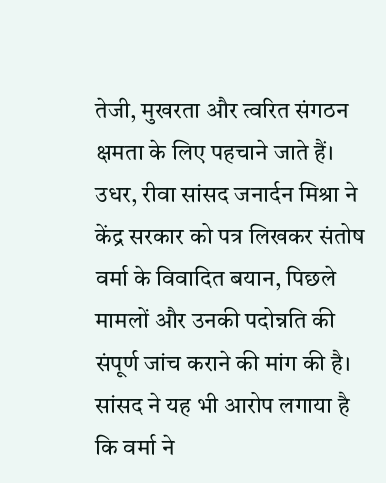तेजी, मुखरता और त्वरित संगठन क्षमता के लिए पहचाने जाते हैं।
उधर, रीवा सांसद जनार्दन मिश्रा ने केंद्र सरकार को पत्र लिखकर संतोष वर्मा के विवादित बयान, पिछले मामलों और उनकी पदोन्नति की संपूर्ण जांच कराने की मांग की है। सांसद ने यह भी आरोप लगाया है कि वर्मा ने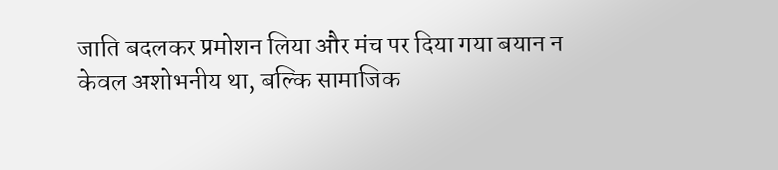जाति बदलकर प्रमोशन लिया और मंच पर दिया गया बयान न केवल अशोभनीय था, बल्कि सामाजिक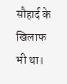सौहार्द के खिलाफ भी था।